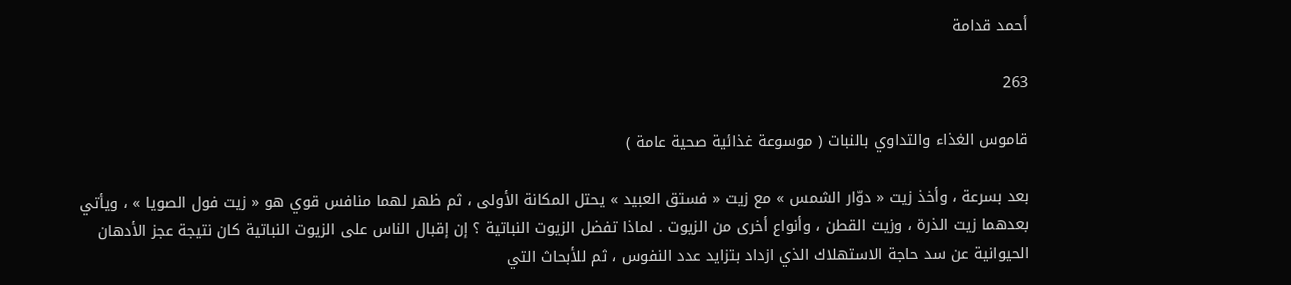أحمد قدامة

263

قاموس الغذاء والتداوي بالنبات ( موسوعة غذائية صحية عامة )

بعد بسرعة ، وأخذ زيت « دوّار الشمس » مع زيت « فستق العبيد » يحتل المكانة الأولى ، ثم ظهر لهما منافس قوي هو « زيت فول الصويا » ، ويأتي بعدهما زيت الذرة ، وزيت القطن ، وأنواع أخرى من الزيوت . لماذا تفضل الزيوت النباتية ؟ إن إقبال الناس على الزيوت النباتية كان نتيجة عجز الأدهان الحيوانية عن سد حاجة الاستهلاك الذي ازداد بتزايد عدد النفوس ، ثم للأبحاث التي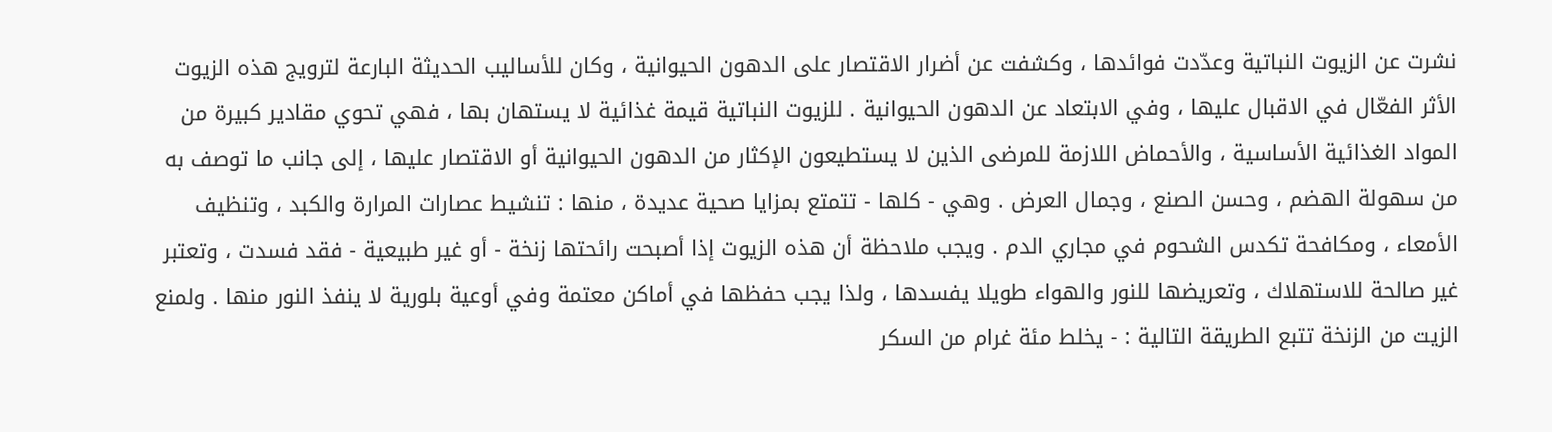نشرت عن الزيوت النباتية وعدّدت فوائدها ، وكشفت عن أضرار الاقتصار على الدهون الحيوانية ، وكان للأساليب الحديثة البارعة لترويج هذه الزيوت الأثر الفعّال في الاقبال عليها ، وفي الابتعاد عن الدهون الحيوانية . للزيوت النباتية قيمة غذائية لا يستهان بها ، فهي تحوي مقادير كبيرة من المواد الغذائية الأساسية ، والأحماض اللازمة للمرضى الذين لا يستطيعون الإكثار من الدهون الحيوانية أو الاقتصار عليها ، إلى جانب ما توصف به من سهولة الهضم ، وحسن الصنع ، وجمال العرض . وهي - كلها - تتمتع بمزايا صحية عديدة ، منها : تنشيط عصارات المرارة والكبد ، وتنظيف الأمعاء ، ومكافحة تكدس الشحوم في مجاري الدم . ويجب ملاحظة أن هذه الزيوت إذا أصبحت رائحتها زنخة - أو غير طبيعية - فقد فسدت ، وتعتبر غير صالحة للاستهلاك ، وتعريضها للنور والهواء طويلا يفسدها ، ولذا يجب حفظها في أماكن معتمة وفي أوعية بلورية لا ينفذ النور منها . ولمنع الزيت من الزنخة تتبع الطريقة التالية : - يخلط مئة غرام من السكر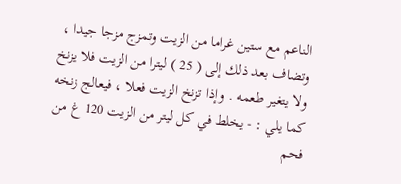الناعم مع ستين غراما من الزيت وتمزج مزجا جيدا ، وتضاف بعد ذلك إلى ( 25 ) ليترا من الزيت فلا يزنخ ولا يتغير طعمه . وإذا تزنخ الزيت فعلا ، فيعالج زنخه كما يلي : - يخلط في كل ليتر من الزيت 120 غ من فحم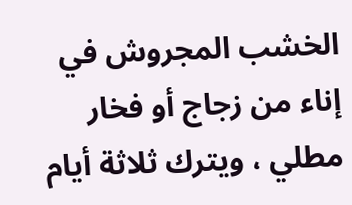الخشب المجروش في إناء من زجاج أو فخار مطلي ، ويترك ثلاثة أيام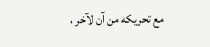مع تحريكه من آن لآخر ،